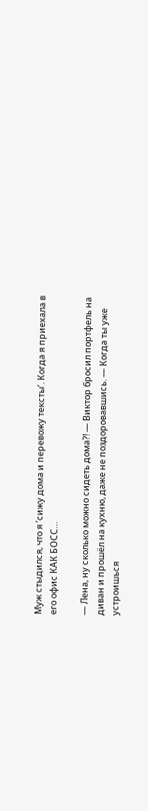Муж стыдился, что я ‘сижу дома и перевожу тексты’. Когда я приехала в его офис КАК БОСС…

— Лена, ну сколько можно сидеть дома?! — Виктор бросил портфель на диван и прошёл на кухню, даже не поздоровавшись. — Когда ты уже устроишься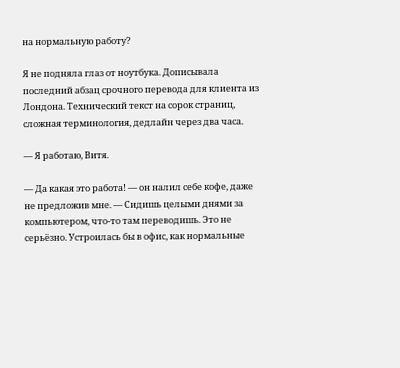на нормальную работу?

Я не подняла глаз от ноутбука. Дописывала последний абзац срочного перевода для клиента из Лондона. Технический текст на сорок страниц, сложная терминология, дедлайн через два часа.

— Я работаю, Витя.

— Да какая это работа! — он налил себе кофе, даже не предложив мне. — Сидишь целыми днями за компьютером, что-то там переводишь. Это не серьёзно. Устроилась бы в офис, как нормальные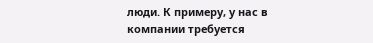люди. К примеру, у нас в компании требуется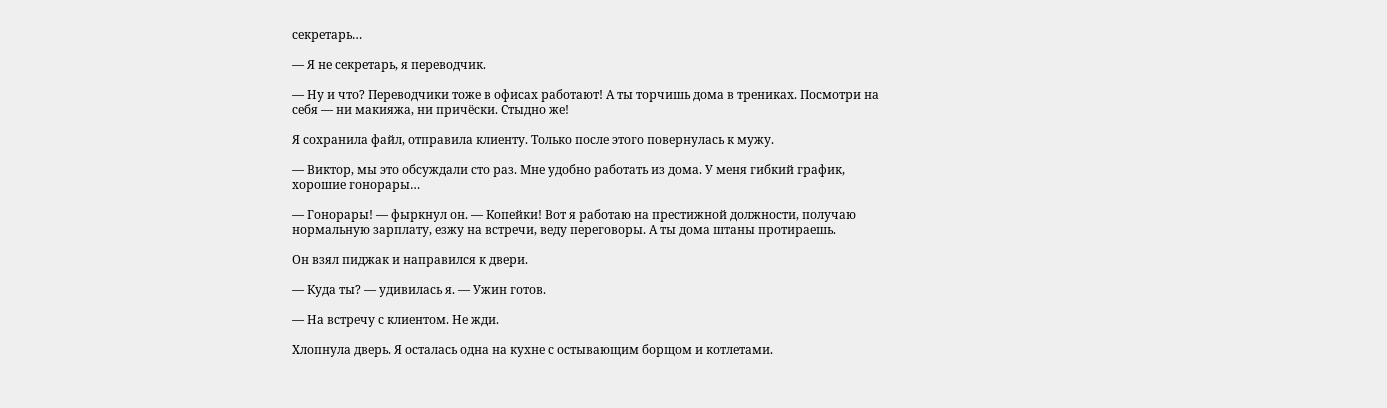секретарь…

— Я не секретарь, я переводчик.

— Ну и что? Переводчики тоже в офисах работают! А ты торчишь дома в трениках. Посмотри на себя — ни макияжа, ни причёски. Стыдно же!

Я сохранила файл, отправила клиенту. Только после этого повернулась к мужу.

— Виктор, мы это обсуждали сто раз. Мне удобно работать из дома. У меня гибкий график, хорошие гонорары…

— Гонорары! — фыркнул он. — Копейки! Вот я работаю на престижной должности, получаю нормальную зарплату, езжу на встречи, веду переговоры. А ты дома штаны протираешь.

Он взял пиджак и направился к двери.

— Куда ты? — удивилась я. — Ужин готов.

— На встречу с клиентом. Не жди.

Хлопнула дверь. Я осталась одна на кухне с остывающим борщом и котлетами.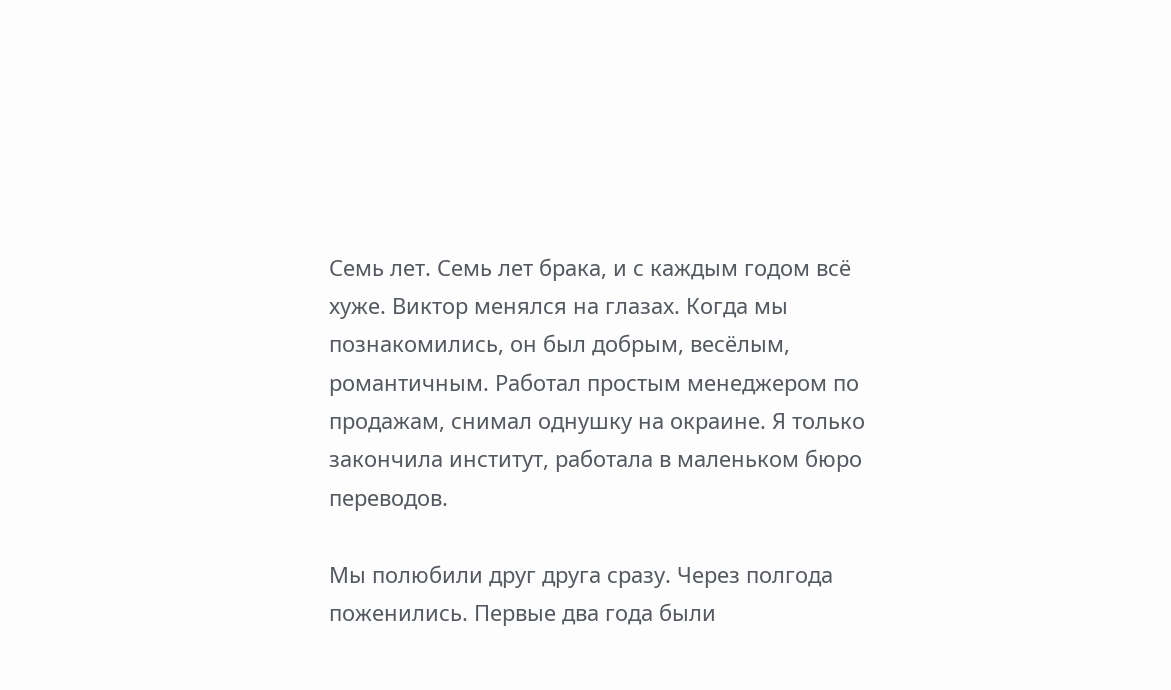Семь лет. Семь лет брака, и с каждым годом всё хуже. Виктор менялся на глазах. Когда мы познакомились, он был добрым, весёлым, романтичным. Работал простым менеджером по продажам, снимал однушку на окраине. Я только закончила институт, работала в маленьком бюро переводов.

Мы полюбили друг друга сразу. Через полгода поженились. Первые два года были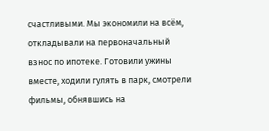счастливыми. Мы экономили на всём, откладывали на первоначальный взнос по ипотеке. Готовили ужины вместе, ходили гулять в парк, смотрели фильмы, обнявшись на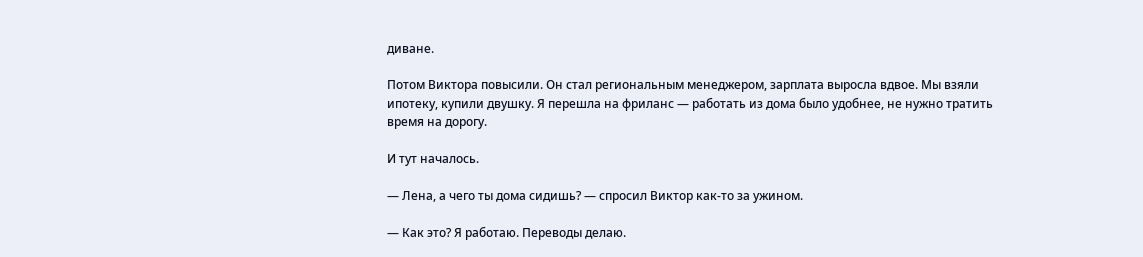диване.

Потом Виктора повысили. Он стал региональным менеджером, зарплата выросла вдвое. Мы взяли ипотеку, купили двушку. Я перешла на фриланс — работать из дома было удобнее, не нужно тратить время на дорогу.

И тут началось.

— Лена, а чего ты дома сидишь? — спросил Виктор как-то за ужином.

— Как это? Я работаю. Переводы делаю.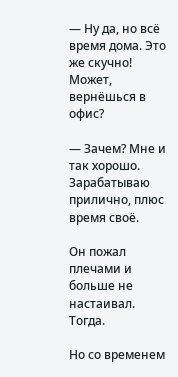— Ну да, но всё время дома. Это же скучно! Может, вернёшься в офис?

— Зачем? Мне и так хорошо. Зарабатываю прилично, плюс время своё.

Он пожал плечами и больше не настаивал. Тогда.

Но со временем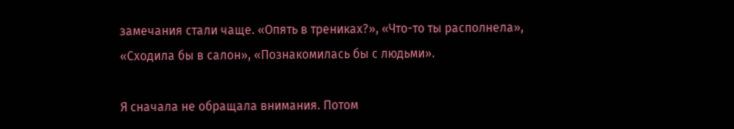замечания стали чаще. «Опять в трениках?», «Что-то ты располнела», «Сходила бы в салон», «Познакомилась бы с людьми».

Я сначала не обращала внимания. Потом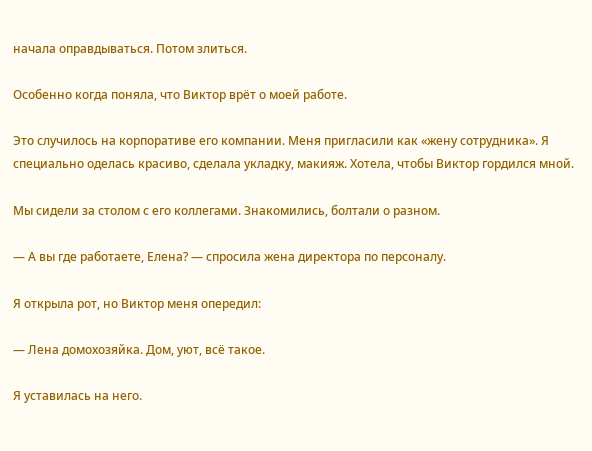начала оправдываться. Потом злиться.

Особенно когда поняла, что Виктор врёт о моей работе.

Это случилось на корпоративе его компании. Меня пригласили как «жену сотрудника». Я специально оделась красиво, сделала укладку, макияж. Хотела, чтобы Виктор гордился мной.

Мы сидели за столом с его коллегами. Знакомились, болтали о разном.

— А вы где работаете, Елена? — спросила жена директора по персоналу.

Я открыла рот, но Виктор меня опередил:

— Лена домохозяйка. Дом, уют, всё такое.

Я уставилась на него.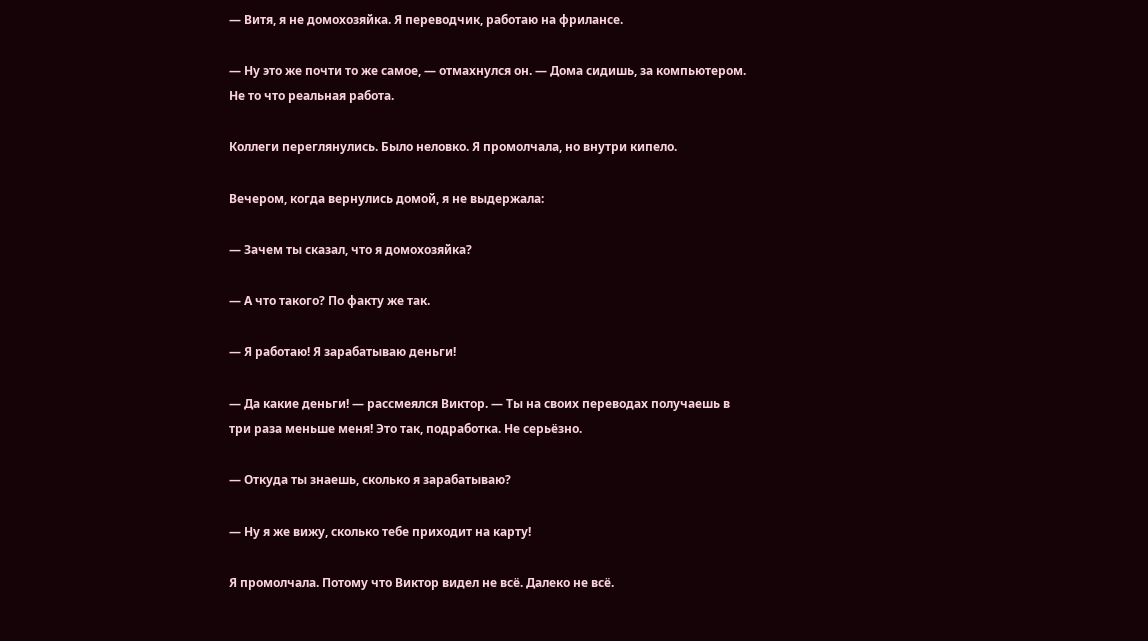— Витя, я не домохозяйка. Я переводчик, работаю на фрилансе.

— Ну это же почти то же самое, — отмахнулся он. — Дома сидишь, за компьютером. Не то что реальная работа.

Коллеги переглянулись. Было неловко. Я промолчала, но внутри кипело.

Вечером, когда вернулись домой, я не выдержала:

— Зачем ты сказал, что я домохозяйка?

— А что такого? По факту же так.

— Я работаю! Я зарабатываю деньги!

— Да какие деньги! — рассмеялся Виктор. — Ты на своих переводах получаешь в три раза меньше меня! Это так, подработка. Не серьёзно.

— Откуда ты знаешь, сколько я зарабатываю?

— Ну я же вижу, сколько тебе приходит на карту!

Я промолчала. Потому что Виктор видел не всё. Далеко не всё.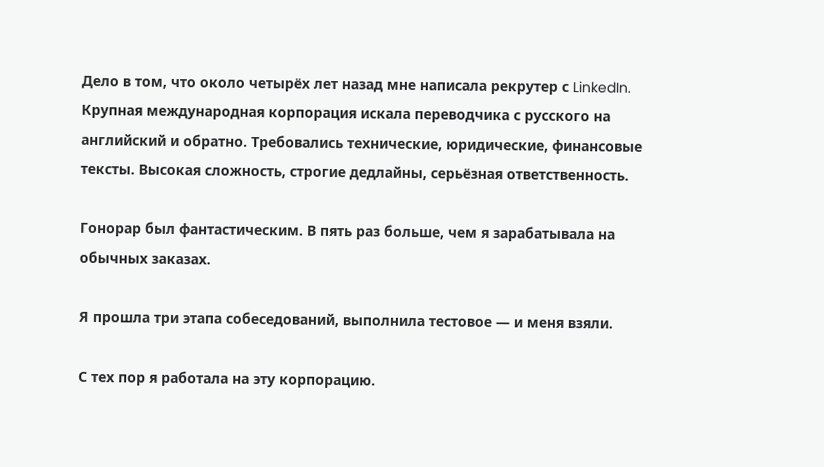Дело в том, что около четырёх лет назад мне написала рекрутер с LinkedIn. Крупная международная корпорация искала переводчика с русского на английский и обратно. Требовались технические, юридические, финансовые тексты. Высокая сложность, строгие дедлайны, серьёзная ответственность.

Гонорар был фантастическим. В пять раз больше, чем я зарабатывала на обычных заказах.

Я прошла три этапа собеседований, выполнила тестовое — и меня взяли.

С тех пор я работала на эту корпорацию.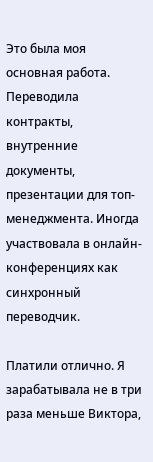Это была моя основная работа. Переводила контракты, внутренние документы, презентации для топ-менеджмента. Иногда участвовала в онлайн-конференциях как синхронный переводчик.

Платили отлично. Я зарабатывала не в три раза меньше Виктора,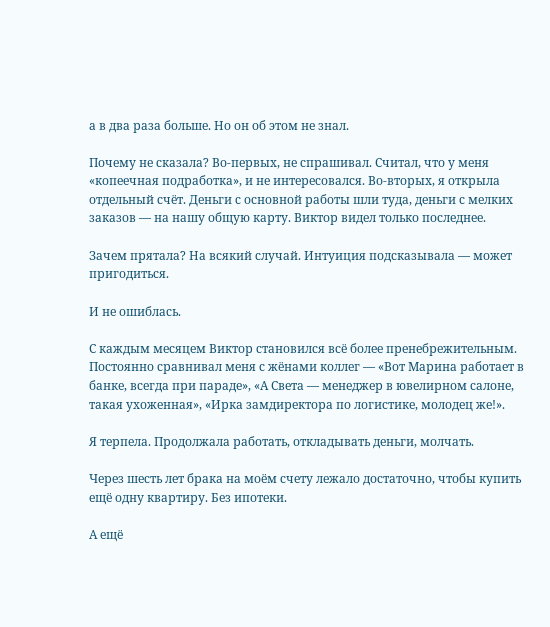а в два раза больше. Но он об этом не знал.

Почему не сказала? Во-первых, не спрашивал. Считал, что у меня «копеечная подработка», и не интересовался. Во-вторых, я открыла отдельный счёт. Деньги с основной работы шли туда, деньги с мелких заказов — на нашу общую карту. Виктор видел только последнее.

Зачем прятала? На всякий случай. Интуиция подсказывала — может пригодиться.

И не ошиблась.

С каждым месяцем Виктор становился всё более пренебрежительным. Постоянно сравнивал меня с жёнами коллег — «Вот Марина работает в банке, всегда при параде», «А Света — менеджер в ювелирном салоне, такая ухоженная», «Ирка замдиректора по логистике, молодец же!».

Я терпела. Продолжала работать, откладывать деньги, молчать.

Через шесть лет брака на моём счету лежало достаточно, чтобы купить ещё одну квартиру. Без ипотеки.

А ещё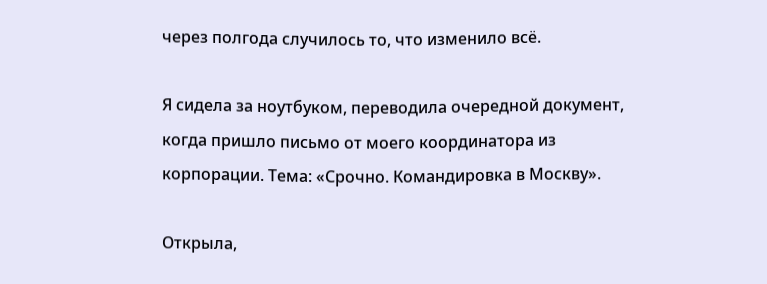через полгода случилось то, что изменило всё.

Я сидела за ноутбуком, переводила очередной документ, когда пришло письмо от моего координатора из корпорации. Тема: «Срочно. Командировка в Москву».

Открыла,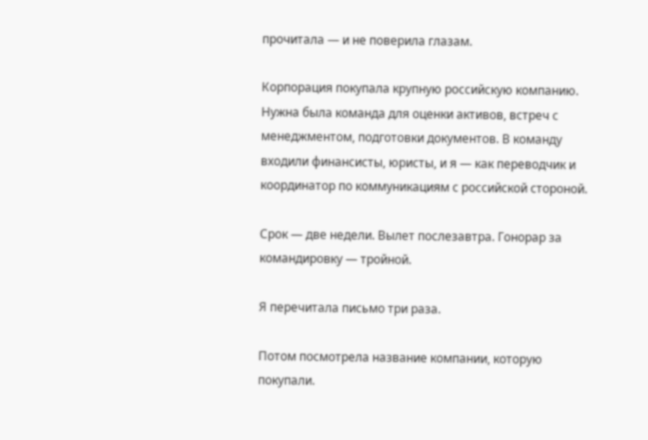прочитала — и не поверила глазам.

Корпорация покупала крупную российскую компанию. Нужна была команда для оценки активов, встреч с менеджментом, подготовки документов. В команду входили финансисты, юристы, и я — как переводчик и координатор по коммуникациям с российской стороной.

Срок — две недели. Вылет послезавтра. Гонорар за командировку — тройной.

Я перечитала письмо три раза.

Потом посмотрела название компании, которую покупали.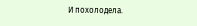И похолодела.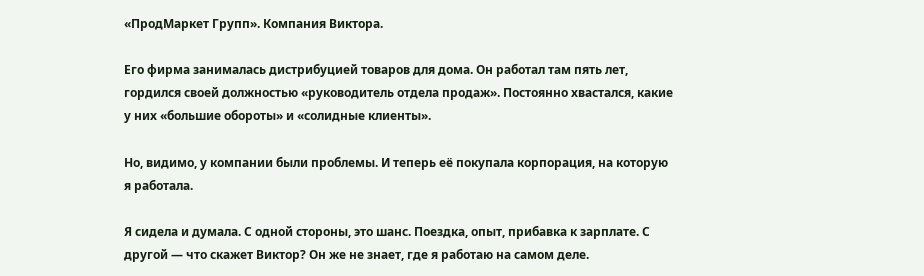«ПродМаркет Групп». Компания Виктора.

Его фирма занималась дистрибуцией товаров для дома. Он работал там пять лет, гордился своей должностью «руководитель отдела продаж». Постоянно хвастался, какие у них «большие обороты» и «солидные клиенты».

Но, видимо, у компании были проблемы. И теперь её покупала корпорация, на которую я работала.

Я сидела и думала. С одной стороны, это шанс. Поездка, опыт, прибавка к зарплате. С другой — что скажет Виктор? Он же не знает, где я работаю на самом деле.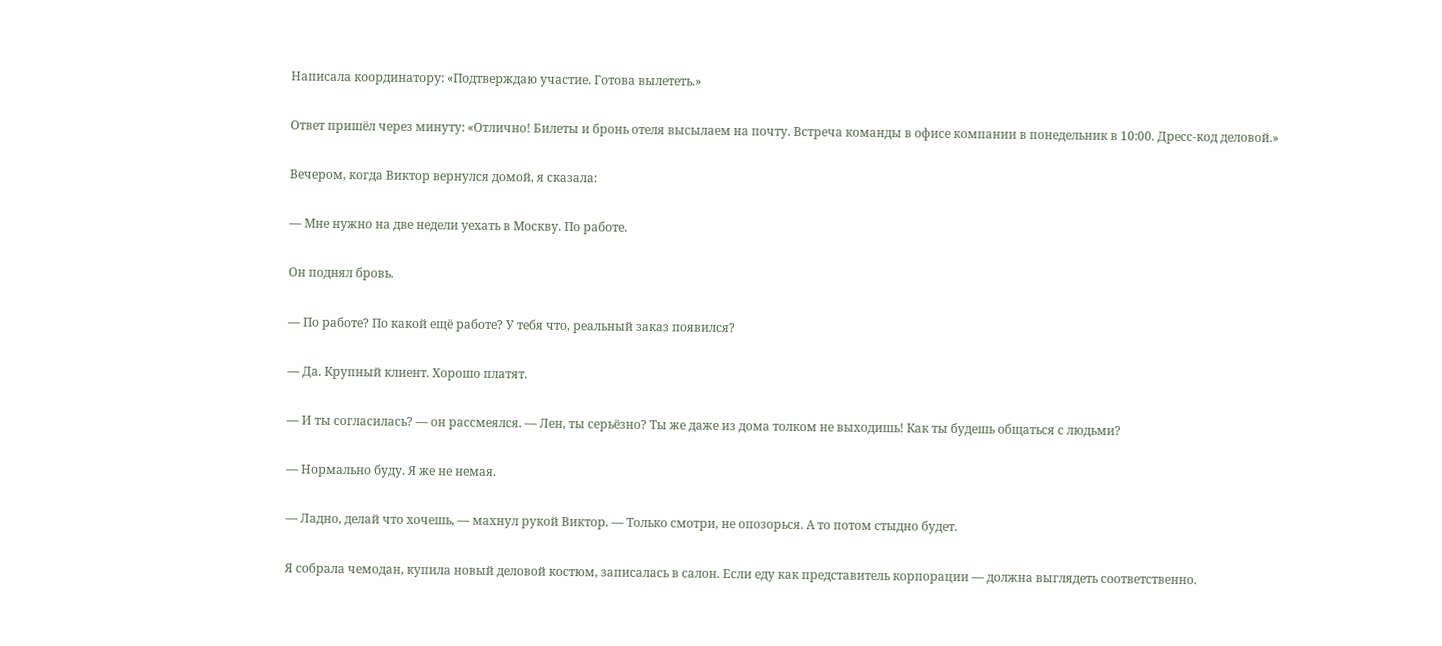Написала координатору: «Подтверждаю участие. Готова вылететь.»

Ответ пришёл через минуту: «Отлично! Билеты и бронь отеля высылаем на почту. Встреча команды в офисе компании в понедельник в 10:00. Дресс-код деловой.»

Вечером, когда Виктор вернулся домой, я сказала:

— Мне нужно на две недели уехать в Москву. По работе.

Он поднял бровь.

— По работе? По какой ещё работе? У тебя что, реальный заказ появился?

— Да. Крупный клиент. Хорошо платят.

— И ты согласилась? — он рассмеялся. — Лен, ты серьёзно? Ты же даже из дома толком не выходишь! Как ты будешь общаться с людьми?

— Нормально буду. Я же не немая.

— Ладно, делай что хочешь, — махнул рукой Виктор. — Только смотри, не опозорься. А то потом стыдно будет.

Я собрала чемодан, купила новый деловой костюм, записалась в салон. Если еду как представитель корпорации — должна выглядеть соответственно.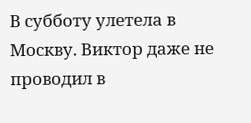В субботу улетела в Москву. Виктор даже не проводил в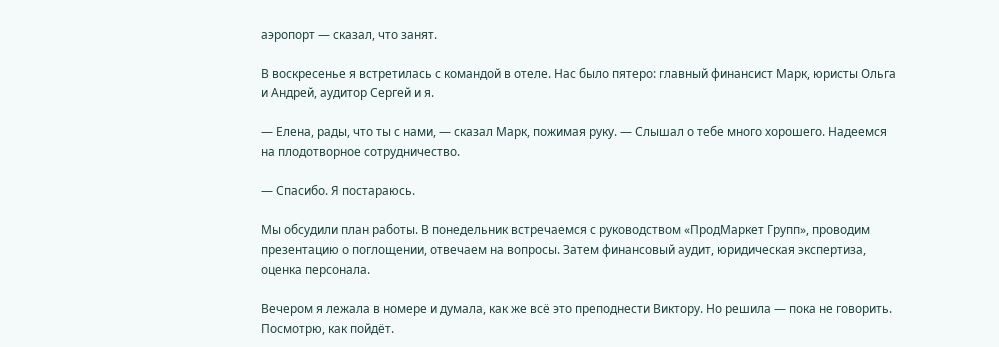аэропорт — сказал, что занят.

В воскресенье я встретилась с командой в отеле. Нас было пятеро: главный финансист Марк, юристы Ольга и Андрей, аудитор Сергей и я.

— Елена, рады, что ты с нами, — сказал Марк, пожимая руку. — Слышал о тебе много хорошего. Надеемся на плодотворное сотрудничество.

— Спасибо. Я постараюсь.

Мы обсудили план работы. В понедельник встречаемся с руководством «ПродМаркет Групп», проводим презентацию о поглощении, отвечаем на вопросы. Затем финансовый аудит, юридическая экспертиза, оценка персонала.

Вечером я лежала в номере и думала, как же всё это преподнести Виктору. Но решила — пока не говорить. Посмотрю, как пойдёт.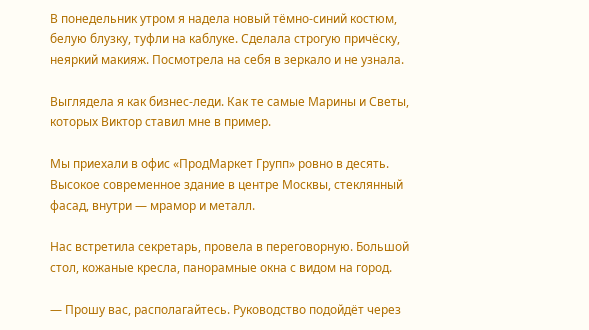В понедельник утром я надела новый тёмно-синий костюм, белую блузку, туфли на каблуке. Сделала строгую причёску, неяркий макияж. Посмотрела на себя в зеркало и не узнала.

Выглядела я как бизнес-леди. Как те самые Марины и Светы, которых Виктор ставил мне в пример.

Мы приехали в офис «ПродМаркет Групп» ровно в десять. Высокое современное здание в центре Москвы, стеклянный фасад, внутри — мрамор и металл.

Нас встретила секретарь, провела в переговорную. Большой стол, кожаные кресла, панорамные окна с видом на город.

— Прошу вас, располагайтесь. Руководство подойдёт через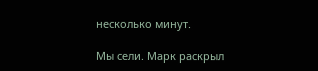несколько минут.

Мы сели. Марк раскрыл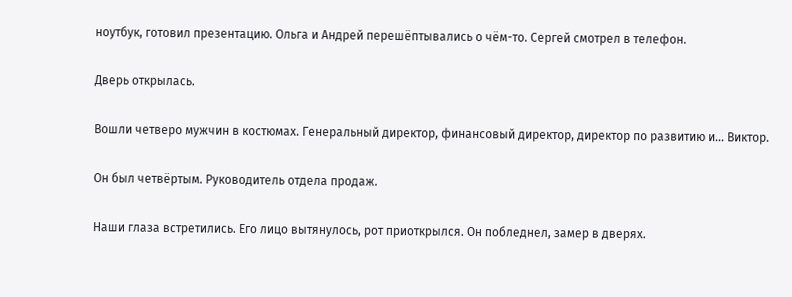ноутбук, готовил презентацию. Ольга и Андрей перешёптывались о чём-то. Сергей смотрел в телефон.

Дверь открылась.

Вошли четверо мужчин в костюмах. Генеральный директор, финансовый директор, директор по развитию и… Виктор.

Он был четвёртым. Руководитель отдела продаж.

Наши глаза встретились. Его лицо вытянулось, рот приоткрылся. Он побледнел, замер в дверях.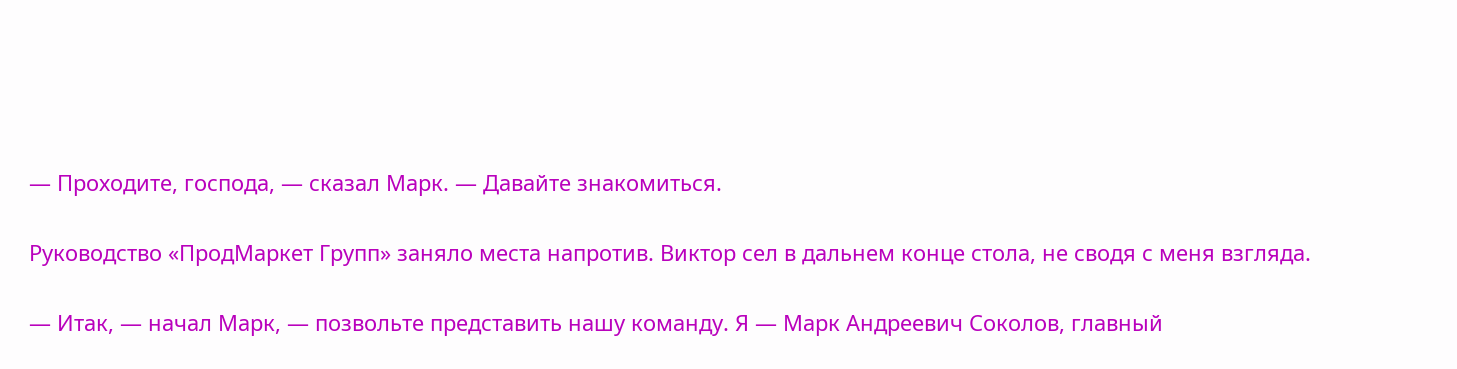— Проходите, господа, — сказал Марк. — Давайте знакомиться.

Руководство «ПродМаркет Групп» заняло места напротив. Виктор сел в дальнем конце стола, не сводя с меня взгляда.

— Итак, — начал Марк, — позвольте представить нашу команду. Я — Марк Андреевич Соколов, главный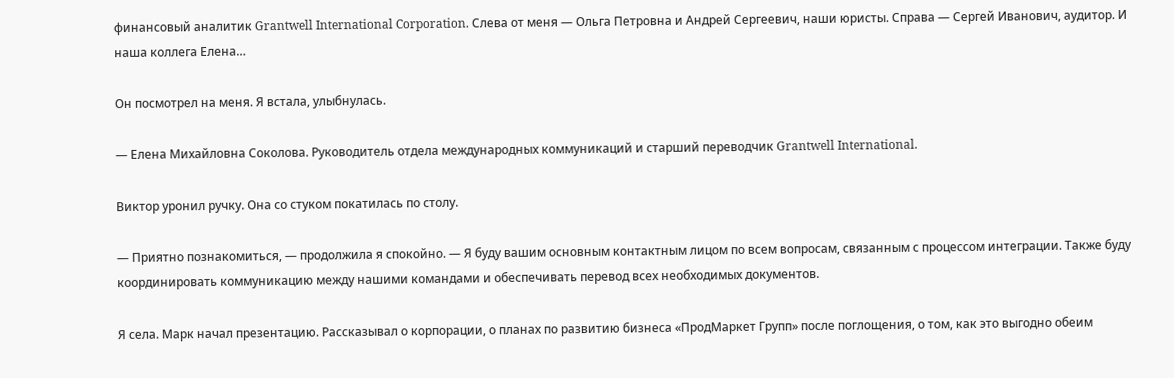финансовый аналитик Grantwell International Corporation. Слева от меня — Ольга Петровна и Андрей Сергеевич, наши юристы. Справа — Сергей Иванович, аудитор. И наша коллега Елена…

Он посмотрел на меня. Я встала, улыбнулась.

— Елена Михайловна Соколова. Руководитель отдела международных коммуникаций и старший переводчик Grantwell International.

Виктор уронил ручку. Она со стуком покатилась по столу.

— Приятно познакомиться, — продолжила я спокойно. — Я буду вашим основным контактным лицом по всем вопросам, связанным с процессом интеграции. Также буду координировать коммуникацию между нашими командами и обеспечивать перевод всех необходимых документов.

Я села. Марк начал презентацию. Рассказывал о корпорации, о планах по развитию бизнеса «ПродМаркет Групп» после поглощения, о том, как это выгодно обеим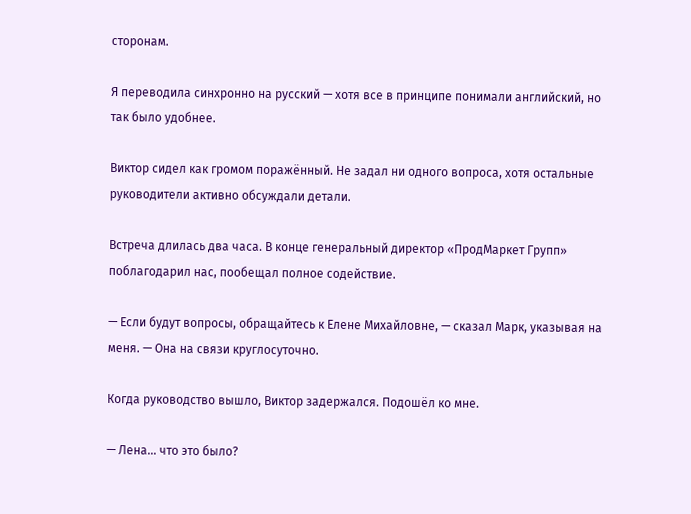сторонам.

Я переводила синхронно на русский — хотя все в принципе понимали английский, но так было удобнее.

Виктор сидел как громом поражённый. Не задал ни одного вопроса, хотя остальные руководители активно обсуждали детали.

Встреча длилась два часа. В конце генеральный директор «ПродМаркет Групп» поблагодарил нас, пообещал полное содействие.

— Если будут вопросы, обращайтесь к Елене Михайловне, — сказал Марк, указывая на меня. — Она на связи круглосуточно.

Когда руководство вышло, Виктор задержался. Подошёл ко мне.

— Лена… что это было?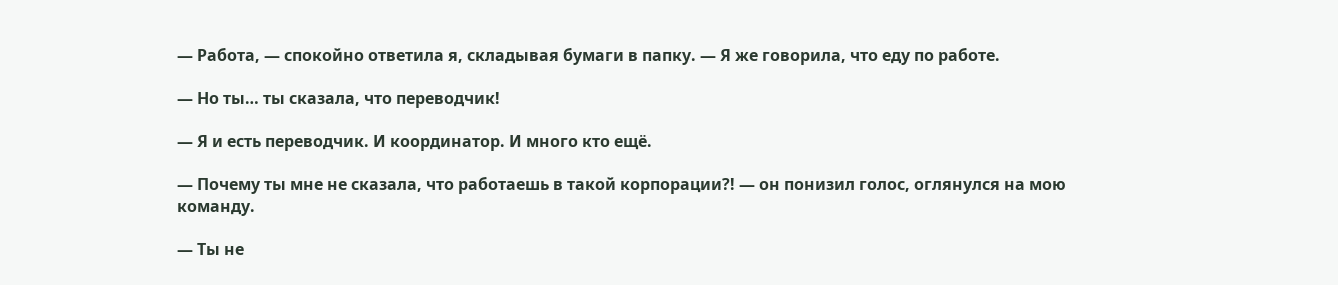— Работа, — спокойно ответила я, складывая бумаги в папку. — Я же говорила, что еду по работе.

— Но ты… ты сказала, что переводчик!

— Я и есть переводчик. И координатор. И много кто ещё.

— Почему ты мне не сказала, что работаешь в такой корпорации?! — он понизил голос, оглянулся на мою команду.

— Ты не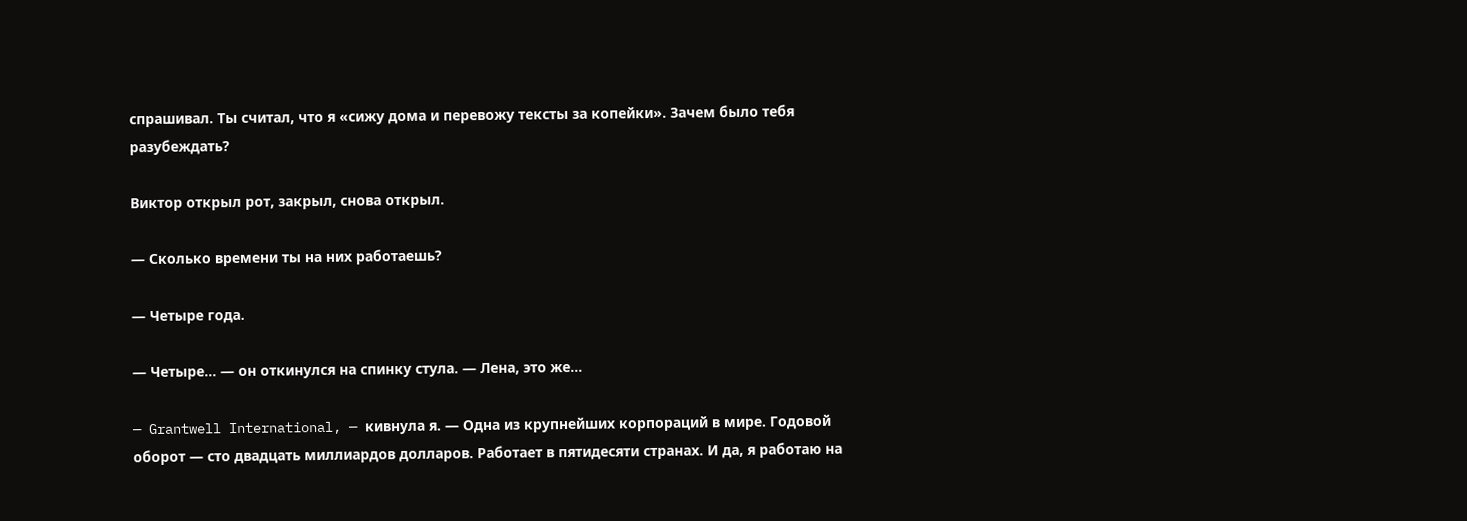спрашивал. Ты считал, что я «сижу дома и перевожу тексты за копейки». Зачем было тебя разубеждать?

Виктор открыл рот, закрыл, снова открыл.

— Сколько времени ты на них работаешь?

— Четыре года.

— Четыре… — он откинулся на спинку стула. — Лена, это же…

— Grantwell International, — кивнула я. — Одна из крупнейших корпораций в мире. Годовой оборот — сто двадцать миллиардов долларов. Работает в пятидесяти странах. И да, я работаю на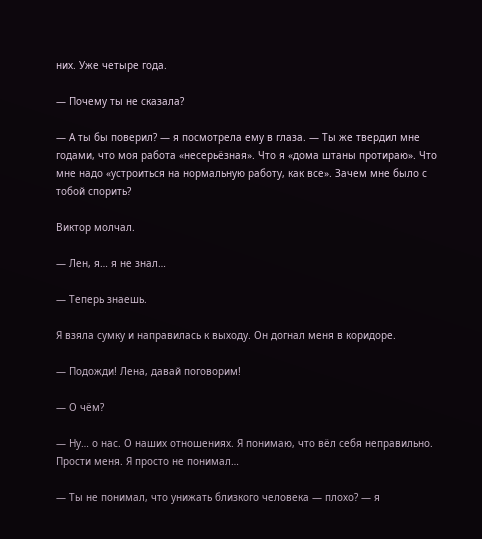них. Уже четыре года.

— Почему ты не сказала?

— А ты бы поверил? — я посмотрела ему в глаза. — Ты же твердил мне годами, что моя работа «несерьёзная». Что я «дома штаны протираю». Что мне надо «устроиться на нормальную работу, как все». Зачем мне было с тобой спорить?

Виктор молчал.

— Лен, я… я не знал…

— Теперь знаешь.

Я взяла сумку и направилась к выходу. Он догнал меня в коридоре.

— Подожди! Лена, давай поговорим!

— О чём?

— Ну… о нас. О наших отношениях. Я понимаю, что вёл себя неправильно. Прости меня. Я просто не понимал…

— Ты не понимал, что унижать близкого человека — плохо? — я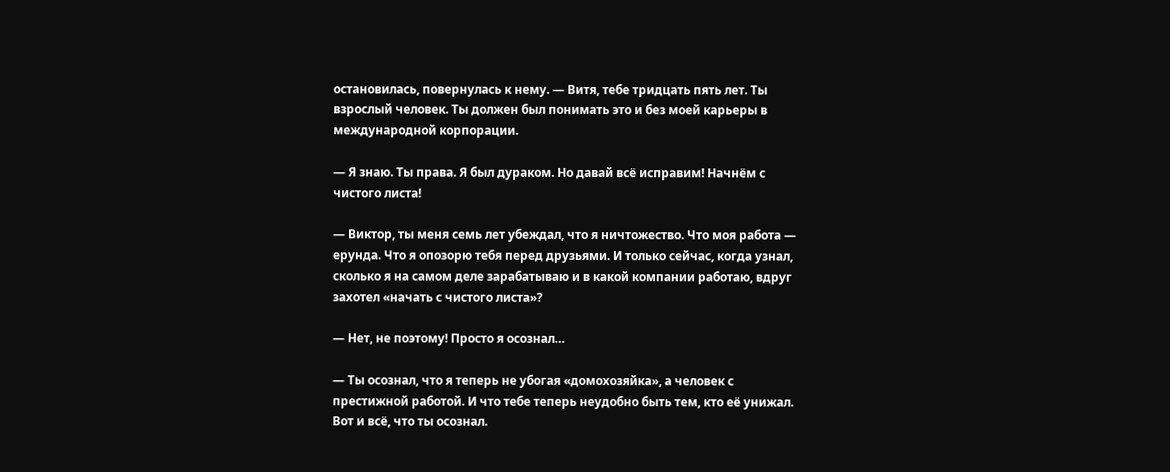остановилась, повернулась к нему. — Витя, тебе тридцать пять лет. Ты взрослый человек. Ты должен был понимать это и без моей карьеры в международной корпорации.

— Я знаю. Ты права. Я был дураком. Но давай всё исправим! Начнём с чистого листа!

— Виктор, ты меня семь лет убеждал, что я ничтожество. Что моя работа — ерунда. Что я опозорю тебя перед друзьями. И только сейчас, когда узнал, сколько я на самом деле зарабатываю и в какой компании работаю, вдруг захотел «начать с чистого листа»?

— Нет, не поэтому! Просто я осознал…

— Ты осознал, что я теперь не убогая «домохозяйка», а человек с престижной работой. И что тебе теперь неудобно быть тем, кто её унижал. Вот и всё, что ты осознал.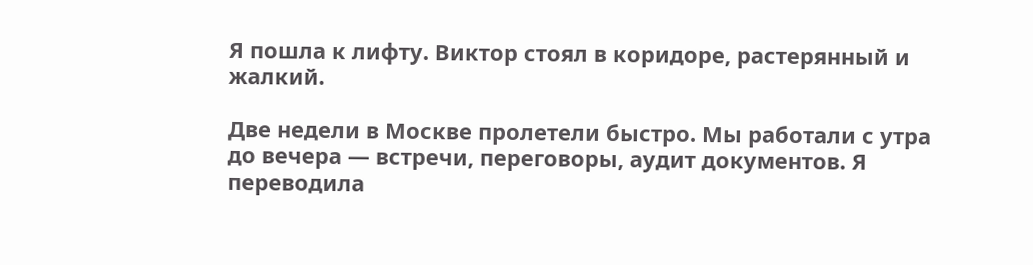Я пошла к лифту. Виктор стоял в коридоре, растерянный и жалкий.

Две недели в Москве пролетели быстро. Мы работали с утра до вечера — встречи, переговоры, аудит документов. Я переводила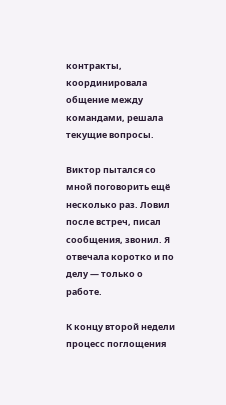контракты, координировала общение между командами, решала текущие вопросы.

Виктор пытался со мной поговорить ещё несколько раз. Ловил после встреч, писал сообщения, звонил. Я отвечала коротко и по делу — только о работе.

К концу второй недели процесс поглощения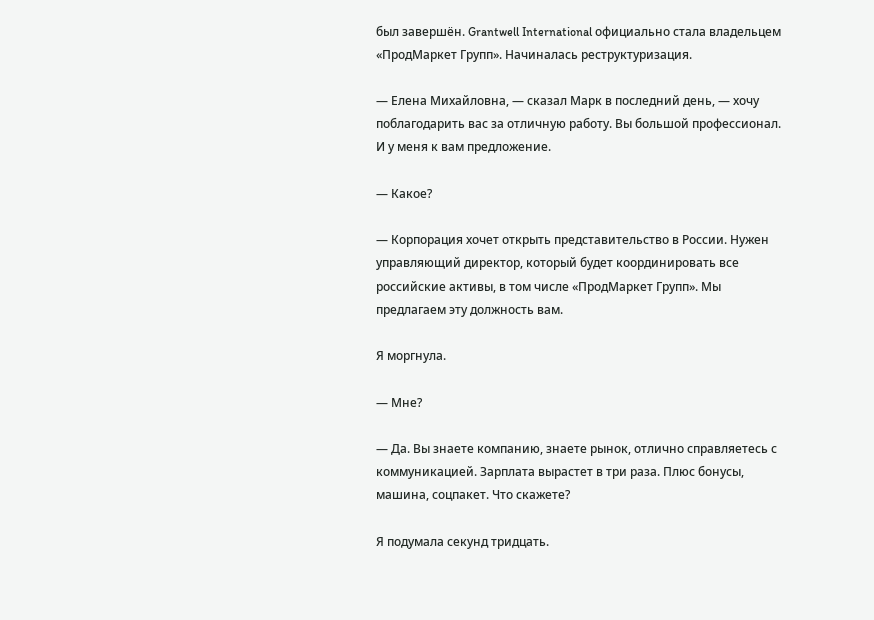был завершён. Grantwell International официально стала владельцем «ПродМаркет Групп». Начиналась реструктуризация.

— Елена Михайловна, — сказал Марк в последний день, — хочу поблагодарить вас за отличную работу. Вы большой профессионал. И у меня к вам предложение.

— Какое?

— Корпорация хочет открыть представительство в России. Нужен управляющий директор, который будет координировать все российские активы, в том числе «ПродМаркет Групп». Мы предлагаем эту должность вам.

Я моргнула.

— Мне?

— Да. Вы знаете компанию, знаете рынок, отлично справляетесь с коммуникацией. Зарплата вырастет в три раза. Плюс бонусы, машина, соцпакет. Что скажете?

Я подумала секунд тридцать.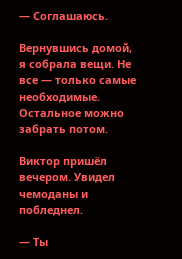— Соглашаюсь.

Вернувшись домой, я собрала вещи. Не все — только самые необходимые. Остальное можно забрать потом.

Виктор пришёл вечером. Увидел чемоданы и побледнел.

— Ты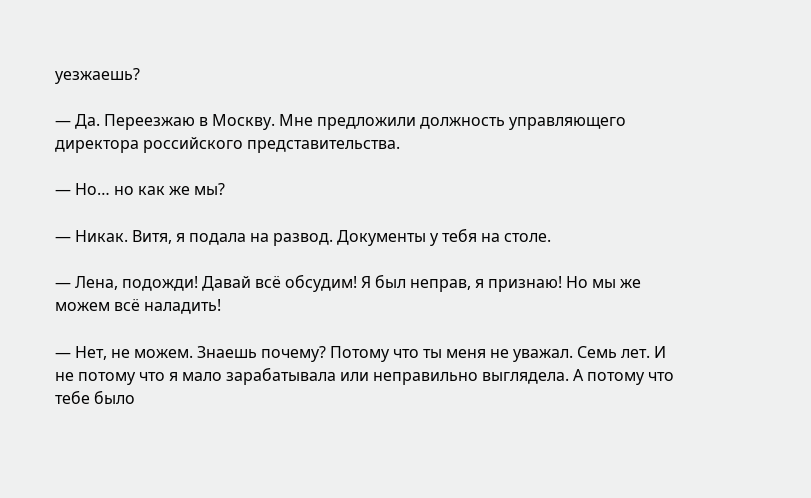уезжаешь?

— Да. Переезжаю в Москву. Мне предложили должность управляющего директора российского представительства.

— Но… но как же мы?

— Никак. Витя, я подала на развод. Документы у тебя на столе.

— Лена, подожди! Давай всё обсудим! Я был неправ, я признаю! Но мы же можем всё наладить!

— Нет, не можем. Знаешь почему? Потому что ты меня не уважал. Семь лет. И не потому что я мало зарабатывала или неправильно выглядела. А потому что тебе было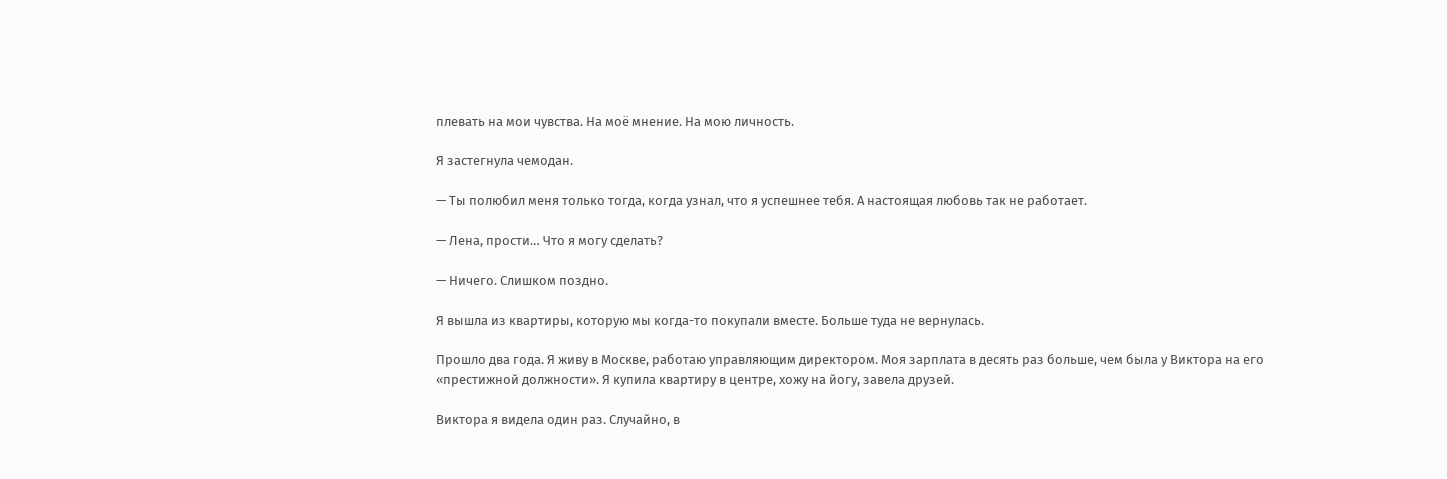плевать на мои чувства. На моё мнение. На мою личность.

Я застегнула чемодан.

— Ты полюбил меня только тогда, когда узнал, что я успешнее тебя. А настоящая любовь так не работает.

— Лена, прости… Что я могу сделать?

— Ничего. Слишком поздно.

Я вышла из квартиры, которую мы когда-то покупали вместе. Больше туда не вернулась.

Прошло два года. Я живу в Москве, работаю управляющим директором. Моя зарплата в десять раз больше, чем была у Виктора на его «престижной должности». Я купила квартиру в центре, хожу на йогу, завела друзей.

Виктора я видела один раз. Случайно, в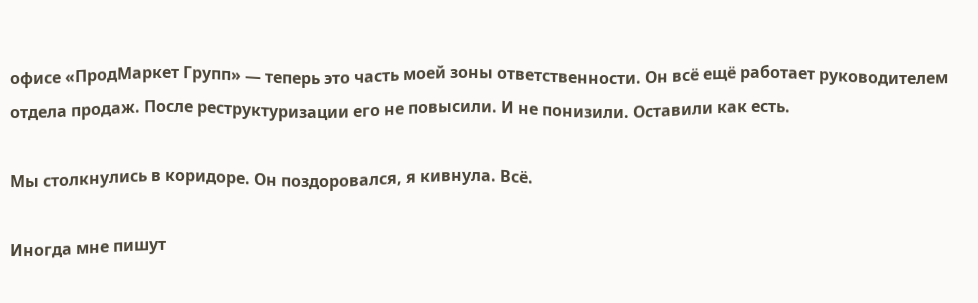офисе «ПродМаркет Групп» — теперь это часть моей зоны ответственности. Он всё ещё работает руководителем отдела продаж. После реструктуризации его не повысили. И не понизили. Оставили как есть.

Мы столкнулись в коридоре. Он поздоровался, я кивнула. Всё.

Иногда мне пишут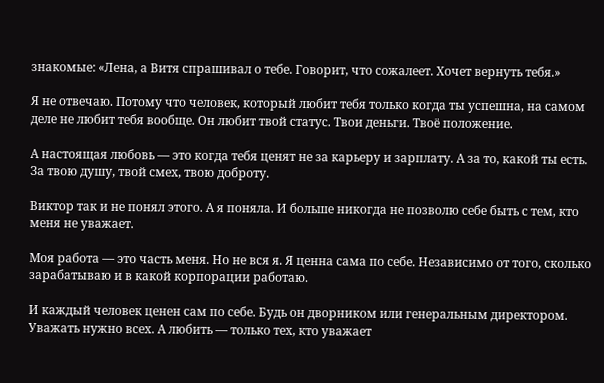знакомые: «Лена, а Витя спрашивал о тебе. Говорит, что сожалеет. Хочет вернуть тебя.»

Я не отвечаю. Потому что человек, который любит тебя только когда ты успешна, на самом деле не любит тебя вообще. Он любит твой статус. Твои деньги. Твоё положение.

А настоящая любовь — это когда тебя ценят не за карьеру и зарплату. А за то, какой ты есть. За твою душу, твой смех, твою доброту.

Виктор так и не понял этого. А я поняла. И больше никогда не позволю себе быть с тем, кто меня не уважает.

Моя работа — это часть меня. Но не вся я. Я ценна сама по себе. Независимо от того, сколько зарабатываю и в какой корпорации работаю.

И каждый человек ценен сам по себе. Будь он дворником или генеральным директором. Уважать нужно всех. А любить — только тех, кто уважает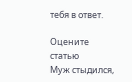тебя в ответ.

Оцените статью
Муж стыдился,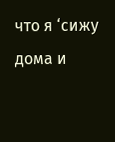что я ‘сижу дома и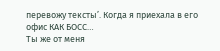перевожу тексты’. Когда я приехала в его офис КАК БОСС…
Ты же от меня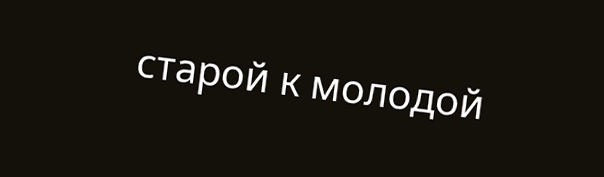старой к молодой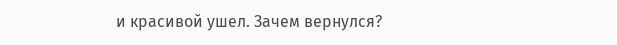и красивой ушел. Зачем вернулся?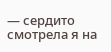— сердито смотрела я на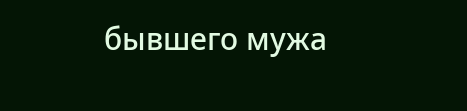бывшего мужа